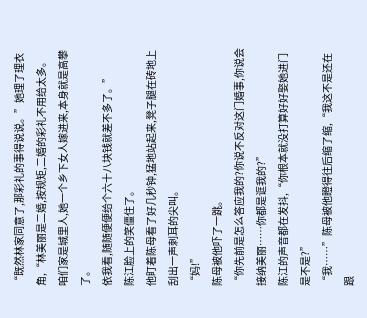“既然林家同意了,那彩礼的事得说说。”她理了理衣角,“林美丽是二婚,按规矩,二婚的彩礼不用给太多。
咱们家是城里人,她一个乡下女人嫁进来,本身就是高攀了。
依我看,随随便便给个六十八块钱就差不多了。”
陈江脸上的笑僵住了。
他盯着陈母看了好几秒钟,猛地站起来,凳子腿在砖地上刮出一声刺耳的尖叫。
“妈!”
陈母被他吓了一跳。
“你先前是怎么答应我的?你说不反对这门婚事,你说会接纳美丽……你都是诓我的?”
陈江的声音都在发抖,“你根本就没打算好好娶她进门是不是?”
“我……”陈母被他瞪得往后缩了缩,“我这不是还在跟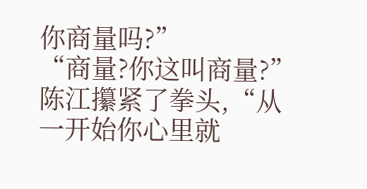你商量吗?”
“商量?你这叫商量?”
陈江攥紧了拳头,“从一开始你心里就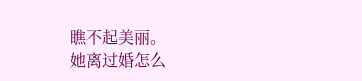瞧不起美丽。
她离过婚怎么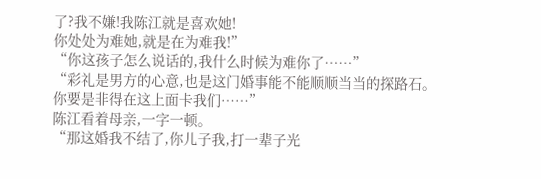了?我不嫌!我陈江就是喜欢她!
你处处为难她,就是在为难我!”
“你这孩子怎么说话的,我什么时候为难你了……”
“彩礼是男方的心意,也是这门婚事能不能顺顺当当的探路石。
你要是非得在这上面卡我们……”
陈江看着母亲,一字一顿。
“那这婚我不结了,你儿子我,打一辈子光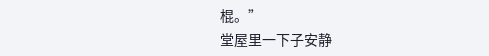棍。”
堂屋里一下子安静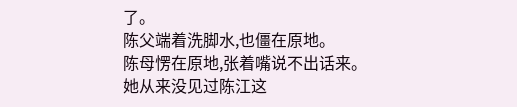了。
陈父端着洗脚水,也僵在原地。
陈母愣在原地,张着嘴说不出话来。
她从来没见过陈江这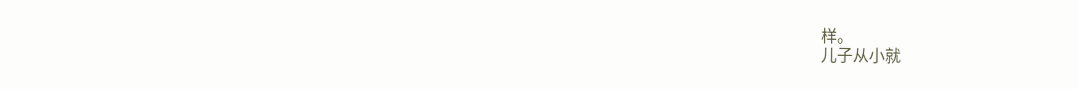样。
儿子从小就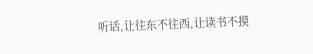听话,让往东不往西,让读书不摸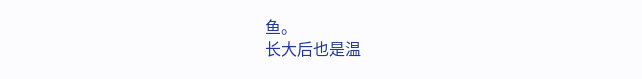鱼。
长大后也是温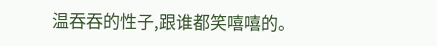温吞吞的性子,跟谁都笑嘻嘻的。